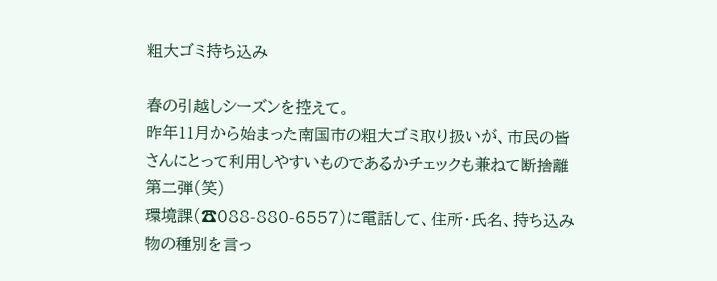粗大ゴミ持ち込み

春の引越しシーズンを控えて。
昨年11月から始まった南国市の粗大ゴミ取り扱いが、市民の皆さんにとって利用しやすいものであるかチェックも兼ねて断捨離第二弾(笑)
環境課(☎088-880-6557)に電話して、住所・氏名、持ち込み物の種別を言っ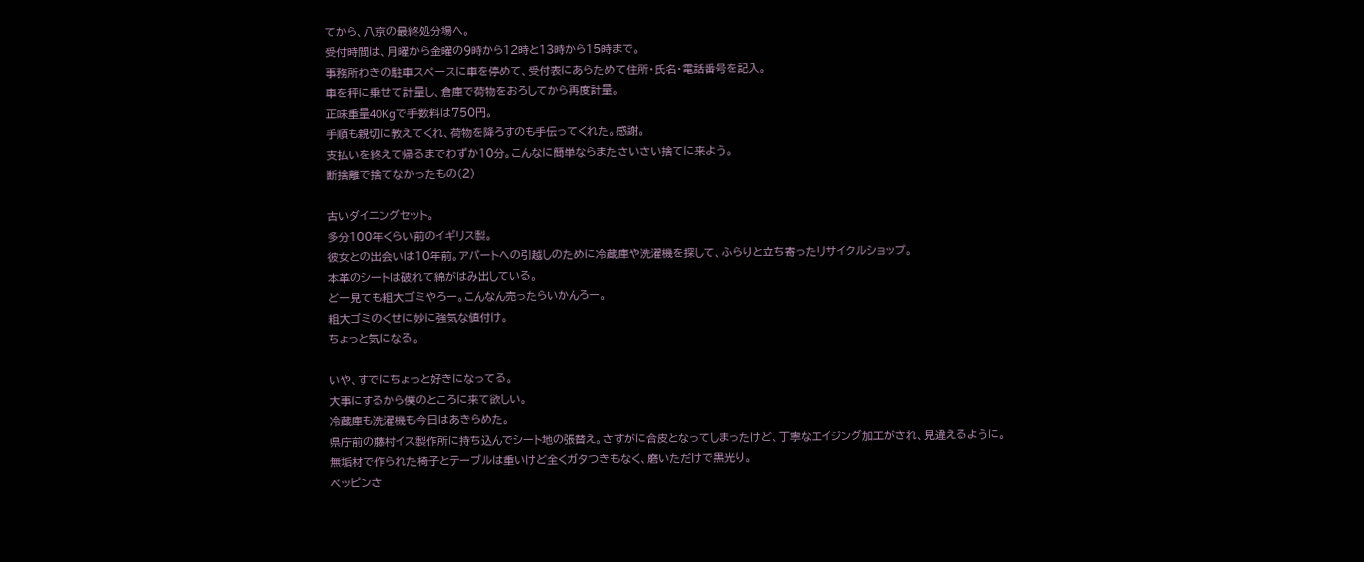てから、八京の最終処分場へ。
受付時間は、月曜から金曜の9時から12時と13時から15時まで。
事務所わきの駐車スペースに車を停めて、受付表にあらためて住所・氏名・電話番号を記入。
車を秤に乗せて計量し、倉庫で荷物をおろしてから再度計量。
正味重量40Kgで手数料は750円。
手順も親切に教えてくれ、荷物を降ろすのも手伝ってくれた。感謝。
支払いを終えて帰るまでわずか10分。こんなに簡単ならまたさいさい捨てに来よう。
断捨離で捨てなかったもの(2)

古いダイニングセット。
多分100年くらい前のイギリス製。
彼女との出会いは10年前。アパートへの引越しのために冷蔵庫や洗濯機を探して、ふらりと立ち寄ったリサイクルショップ。
本革のシートは破れて綿がはみ出している。
どー見ても粗大ゴミやろー。こんなん売ったらいかんろー。
粗大ゴミのくせに妙に強気な値付け。
ちょっと気になる。

いや、すでにちょっと好きになってる。
大事にするから僕のところに来て欲しい。
冷蔵庫も洗濯機も今日はあきらめた。
県庁前の藤村イス製作所に持ち込んでシート地の張替え。さすがに合皮となってしまったけど、丁寧なエイジング加工がされ、見違えるように。
無垢材で作られた椅子とテーブルは重いけど全くガタつきもなく、磨いただけで黒光り。
ベッピンさ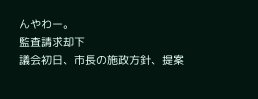んやわー。
監査請求却下
議会初日、市長の施政方針、提案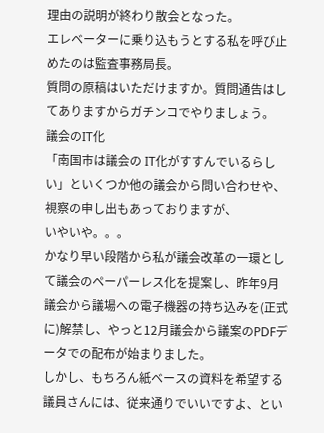理由の説明が終わり散会となった。
エレベーターに乗り込もうとする私を呼び止めたのは監査事務局長。
質問の原稿はいただけますか。質問通告はしてありますからガチンコでやりましょう。
議会のIT化
「南国市は議会の IT化がすすんでいるらしい」といくつか他の議会から問い合わせや、視察の申し出もあっておりますが、
いやいや。。。
かなり早い段階から私が議会改革の一環として議会のペーパーレス化を提案し、昨年9月議会から議場への電子機器の持ち込みを(正式に)解禁し、やっと12月議会から議案のPDFデータでの配布が始まりました。
しかし、もちろん紙ベースの資料を希望する議員さんには、従来通りでいいですよ、とい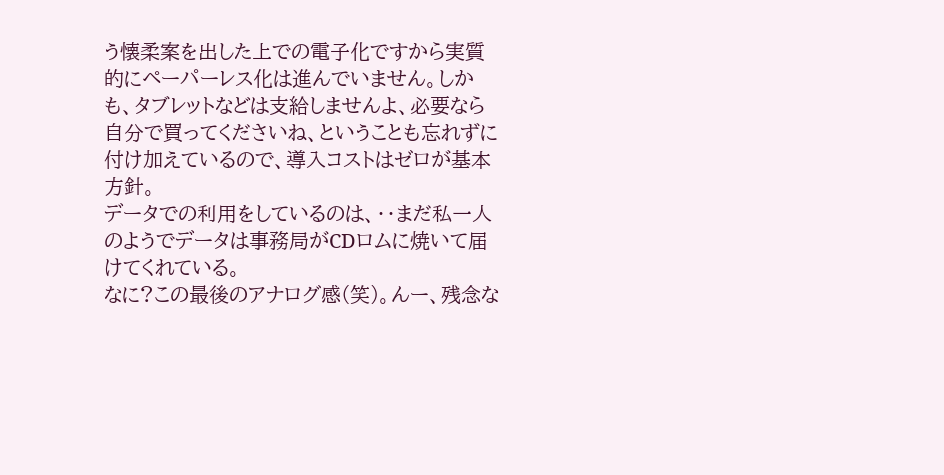う懐柔案を出した上での電子化ですから実質的にペーパーレス化は進んでいません。しかも、タブレットなどは支給しませんよ、必要なら自分で買ってくださいね、ということも忘れずに付け加えているので、導入コストはゼロが基本方針。
データでの利用をしているのは、‥まだ私一人のようでデータは事務局がCDロムに焼いて届けてくれている。
なに?この最後のアナログ感(笑)。んー、残念な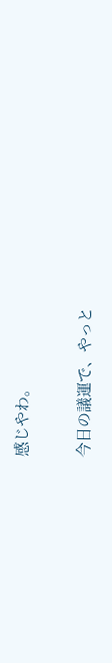感じやわ。

今日の議運で、やっと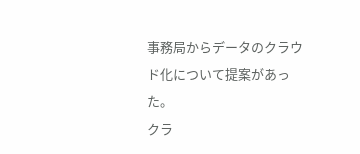事務局からデータのクラウド化について提案があった。
クラ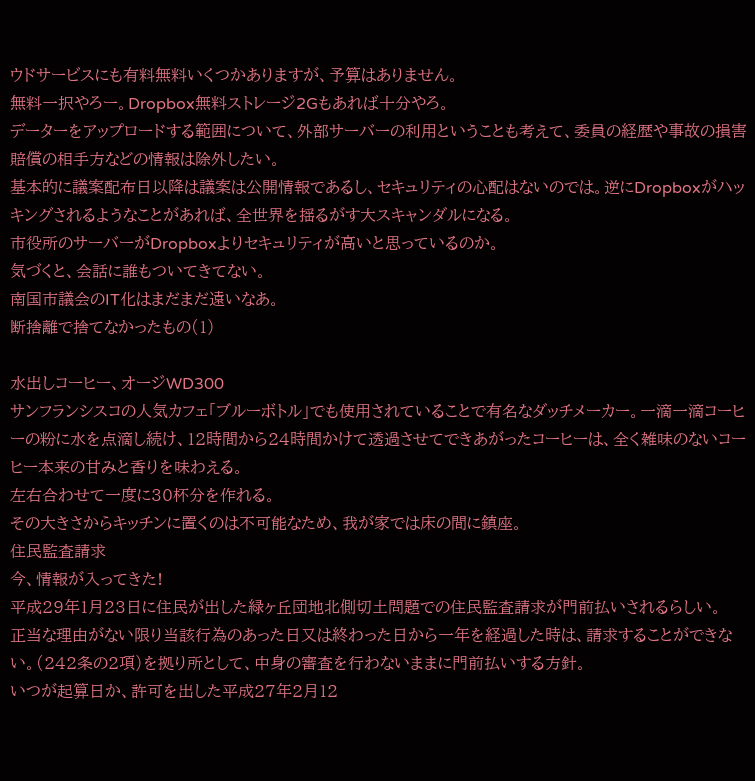ウドサービスにも有料無料いくつかありますが、予算はありません。
無料一択やろー。Dropbox無料ストレージ2Gもあれば十分やろ。
データーをアップロードする範囲について、外部サーバーの利用ということも考えて、委員の経歴や事故の損害賠償の相手方などの情報は除外したい。
基本的に議案配布日以降は議案は公開情報であるし、セキュリティの心配はないのでは。逆にDropboxがハッキングされるようなことがあれば、全世界を揺るがす大スキャンダルになる。
市役所のサーバーがDropboxよりセキュリティが高いと思っているのか。
気づくと、会話に誰もついてきてない。
南国市議会のIT化はまだまだ遠いなあ。
断捨離で捨てなかったもの(1)

水出しコーヒー、オージWD300
サンフランシスコの人気カフェ「ブルーボトル」でも使用されていることで有名なダッチメーカー。一滴一滴コーヒーの粉に水を点滴し続け、12時間から24時間かけて透過させてできあがったコーヒーは、全く雑味のないコーヒー本来の甘みと香りを味わえる。
左右合わせて一度に30杯分を作れる。
その大きさからキッチンに置くのは不可能なため、我が家では床の間に鎮座。
住民監査請求
今、情報が入ってきた!
平成29年1月23日に住民が出した緑ヶ丘団地北側切土問題での住民監査請求が門前払いされるらしい。
正当な理由がない限り当該行為のあった日又は終わった日から一年を経過した時は、請求することができない。(242条の2項)を拠り所として、中身の審査を行わないままに門前払いする方針。
いつが起算日か、許可を出した平成27年2月12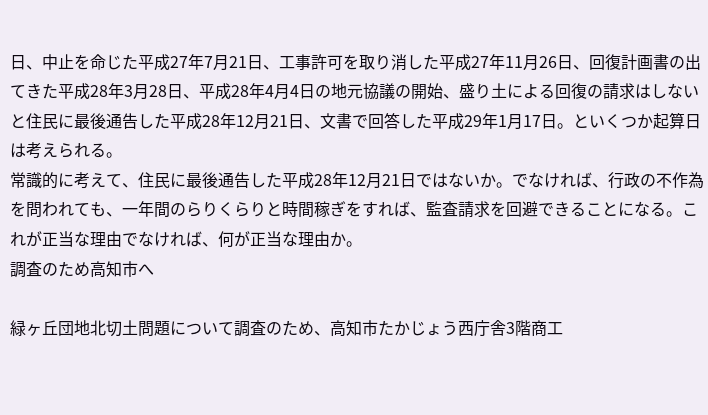日、中止を命じた平成27年7月21日、工事許可を取り消した平成27年11月26日、回復計画書の出てきた平成28年3月28日、平成28年4月4日の地元協議の開始、盛り土による回復の請求はしないと住民に最後通告した平成28年12月21日、文書で回答した平成29年1月17日。といくつか起算日は考えられる。
常識的に考えて、住民に最後通告した平成28年12月21日ではないか。でなければ、行政の不作為を問われても、一年間のらりくらりと時間稼ぎをすれば、監査請求を回避できることになる。これが正当な理由でなければ、何が正当な理由か。
調査のため高知市へ

緑ヶ丘団地北切土問題について調査のため、高知市たかじょう西庁舎3階商工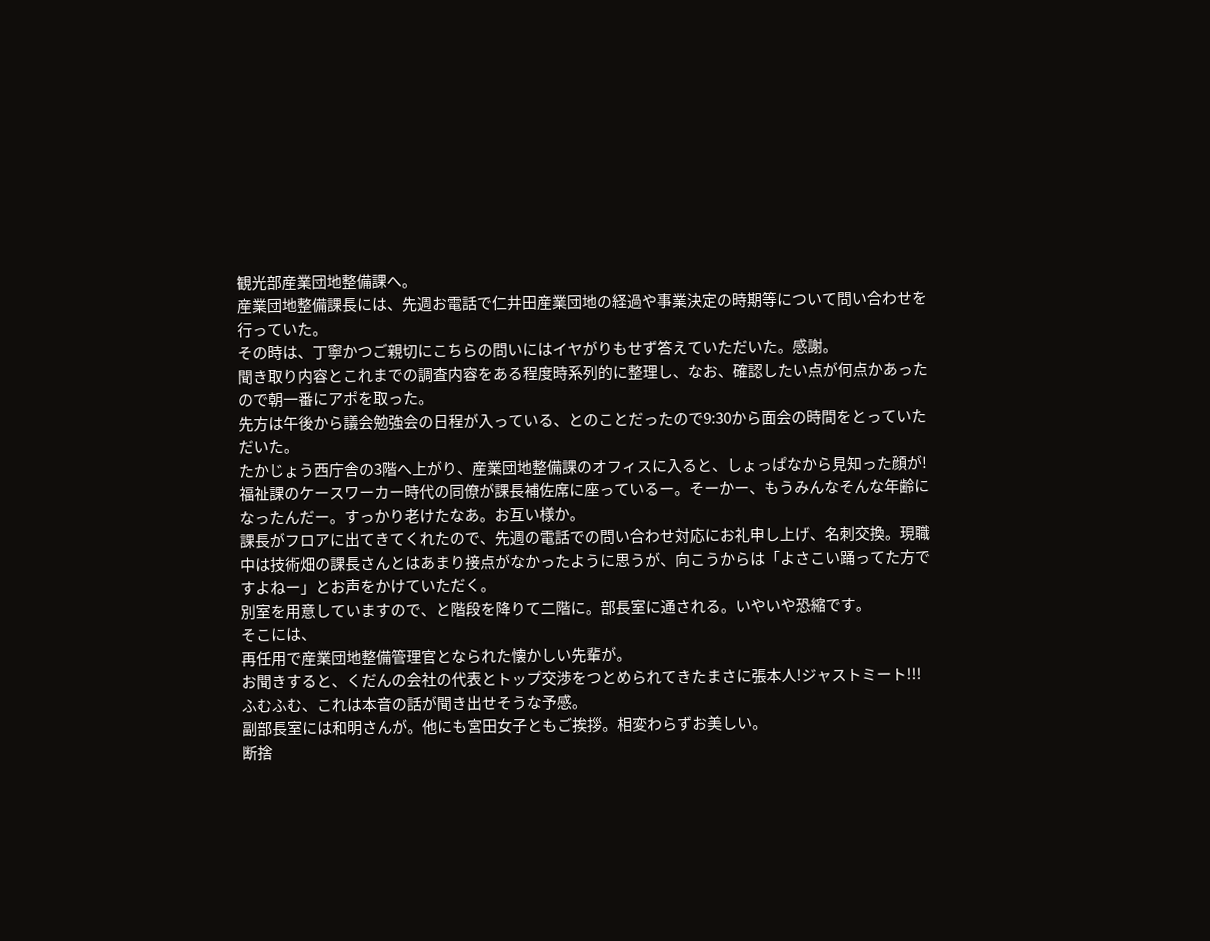観光部産業団地整備課へ。
産業団地整備課長には、先週お電話で仁井田産業団地の経過や事業決定の時期等について問い合わせを行っていた。
その時は、丁寧かつご親切にこちらの問いにはイヤがりもせず答えていただいた。感謝。
聞き取り内容とこれまでの調査内容をある程度時系列的に整理し、なお、確認したい点が何点かあったので朝一番にアポを取った。
先方は午後から議会勉強会の日程が入っている、とのことだったので9:30から面会の時間をとっていただいた。
たかじょう西庁舎の3階へ上がり、産業団地整備課のオフィスに入ると、しょっぱなから見知った顔が!
福祉課のケースワーカー時代の同僚が課長補佐席に座っているー。そーかー、もうみんなそんな年齢になったんだー。すっかり老けたなあ。お互い様か。
課長がフロアに出てきてくれたので、先週の電話での問い合わせ対応にお礼申し上げ、名刺交換。現職中は技術畑の課長さんとはあまり接点がなかったように思うが、向こうからは「よさこい踊ってた方ですよねー」とお声をかけていただく。
別室を用意していますので、と階段を降りて二階に。部長室に通される。いやいや恐縮です。
そこには、
再任用で産業団地整備管理官となられた懐かしい先輩が。
お聞きすると、くだんの会社の代表とトップ交渉をつとめられてきたまさに張本人!ジャストミート!!!
ふむふむ、これは本音の話が聞き出せそうな予感。
副部長室には和明さんが。他にも宮田女子ともご挨拶。相変わらずお美しい。
断捨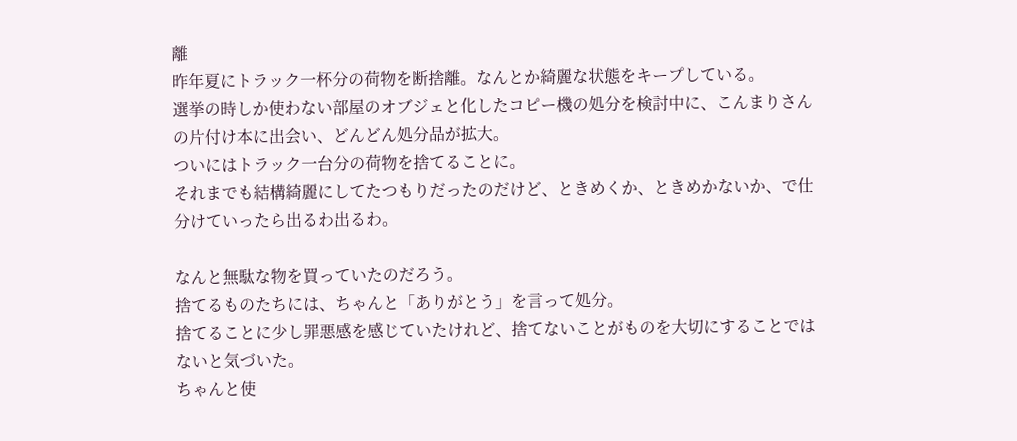離
昨年夏にトラック一杯分の荷物を断捨離。なんとか綺麗な状態をキープしている。
選挙の時しか使わない部屋のオブジェと化したコピー機の処分を検討中に、こんまりさんの片付け本に出会い、どんどん処分品が拡大。
ついにはトラック一台分の荷物を捨てることに。
それまでも結構綺麗にしてたつもりだったのだけど、ときめくか、ときめかないか、で仕分けていったら出るわ出るわ。

なんと無駄な物を買っていたのだろう。
捨てるものたちには、ちゃんと「ありがとう」を言って処分。
捨てることに少し罪悪感を感じていたけれど、捨てないことがものを大切にすることではないと気づいた。
ちゃんと使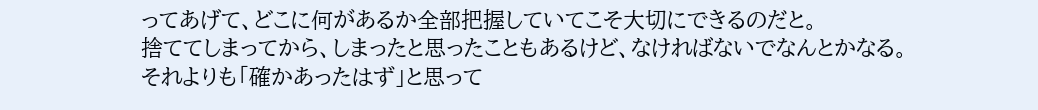ってあげて、どこに何があるか全部把握していてこそ大切にできるのだと。
捨ててしまってから、しまったと思ったこともあるけど、なければないでなんとかなる。
それよりも「確かあったはず」と思って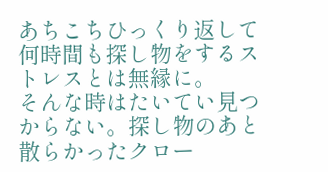あちこちひっくり返して何時間も探し物をするストレスとは無縁に。
そんな時はたいてい見つからない。探し物のあと散らかったクロー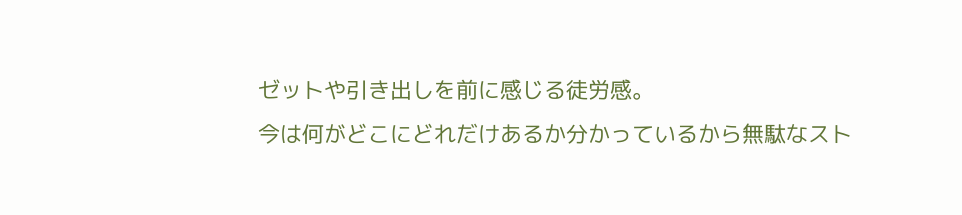ゼットや引き出しを前に感じる徒労感。
今は何がどこにどれだけあるか分かっているから無駄なスト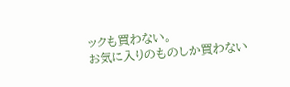ックも買わない。
お気に入りのものしか買わない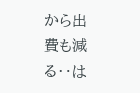から出費も減る‥は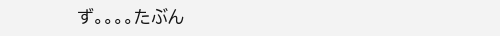ず。。。。たぶん